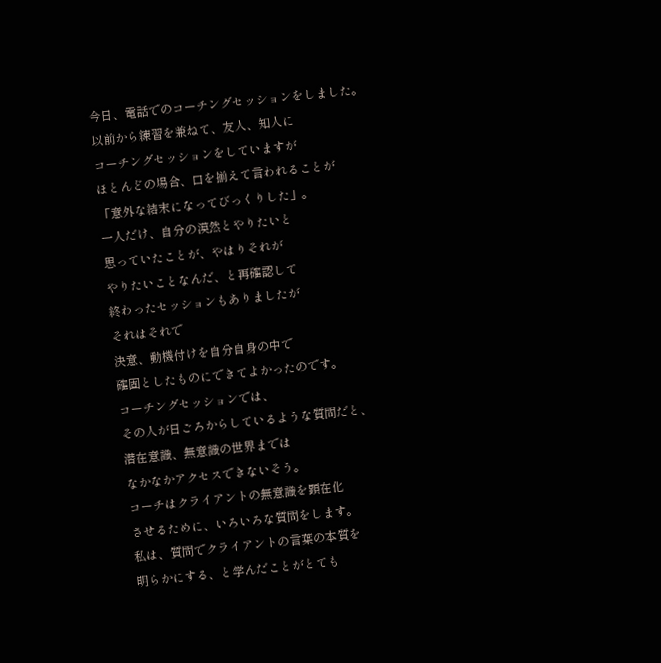今日、電話でのコーチングセッションをしました。
以前から練習を兼ねて、友人、知人に
コーチングセッションをしていますが
ほとんどの場合、口を揃えて言われることが
「意外な結末になってびっくりした」。
一人だけ、自分の漠然とやりたいと
思っていたことが、やはりそれが
やりたいことなんだ、と再確認して
終わったセッションもありましたが
それはそれで
決意、動機付けを自分自身の中で
確固としたものにできてよかったのです。
コーチングセッションでは、
その人が日ごろからしているような質問だと、
潜在意識、無意識の世界までは
なかなかアクセスできないそう。
コーチはクライアントの無意識を顕在化
させるために、いろいろな質問をします。
私は、質問でクライアントの言葉の本質を
明らかにする、と学んだことがとても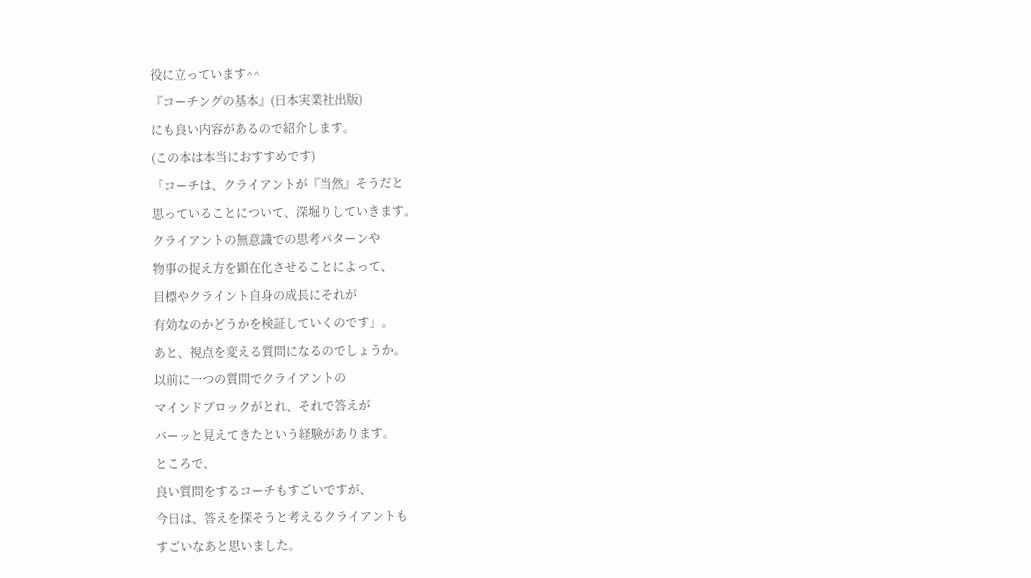役に立っています^^
『コーチングの基本』(日本実業社出版)
にも良い内容があるので紹介します。
(この本は本当におすすめです)
「コーチは、クライアントが『当然』そうだと
思っていることについて、深堀りしていきます。
クライアントの無意識での思考パターンや
物事の捉え方を顕在化させることによって、
目標やクライント自身の成長にそれが
有効なのかどうかを検証していくのです」。
あと、視点を変える質問になるのでしょうか。
以前に一つの質問でクライアントの
マインドブロックがとれ、それで答えが
バーッと見えてきたという経験があります。
ところで、
良い質問をするコーチもすごいですが、
今日は、答えを探そうと考えるクライアントも
すごいなあと思いました。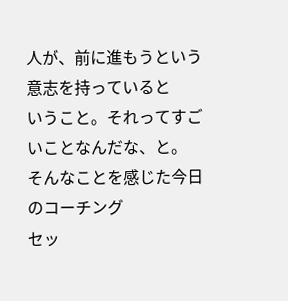人が、前に進もうという意志を持っていると
いうこと。それってすごいことなんだな、と。
そんなことを感じた今日のコーチング
セッ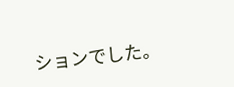ションでした。